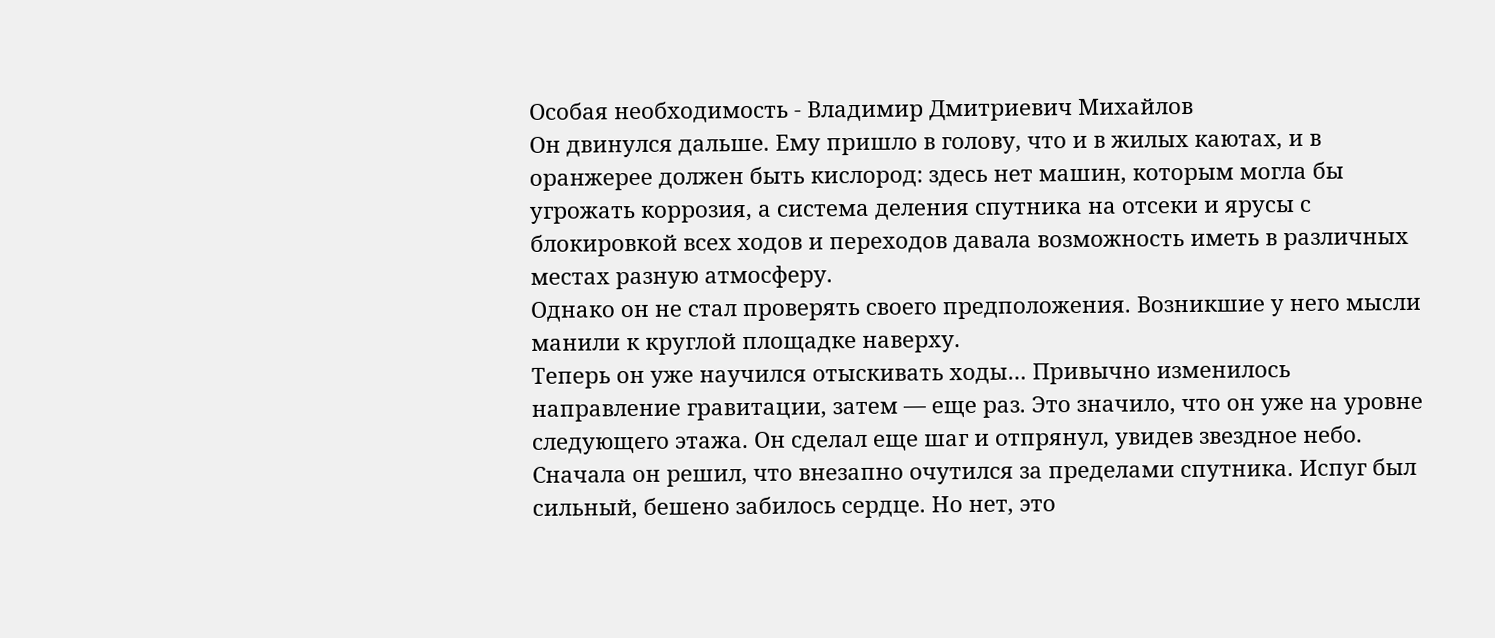Особая необходимость - Владимир Дмитриевич Михайлов
Он двинулся дальше. Ему пришло в голову, что и в жилых каютах, и в оранжерее должен быть кислород: здесь нет машин, которым могла бы угрожать коррозия, а система деления спутника на отсеки и ярусы с блокировкой всех ходов и переходов давала возможность иметь в различных местах разную атмосферу.
Однако он не стал проверять своего предположения. Возникшие у него мысли манили к круглой площадке наверху.
Теперь он уже научился отыскивать ходы… Привычно изменилось направление гравитации, затем — еще раз. Это значило, что он уже на уровне следующего этажа. Он сделал еще шаг и отпрянул, увидев звездное небо.
Сначала он решил, что внезапно очутился за пределами спутника. Испуг был сильный, бешено забилось сердце. Но нет, это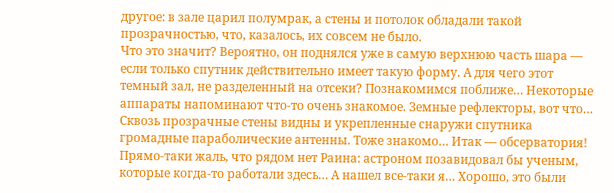другое: в зале царил полумрак, а стены и потолок обладали такой прозрачностью, что, казалось, их совсем не было.
Что это значит? Вероятно, он поднялся уже в самую верхнюю часть шара — если только спутник действительно имеет такую форму. А для чего этот темный зал, не разделенный на отсеки? Познакомимся поближе… Некоторые аппараты напоминают что-то очень знакомое. Земные рефлекторы, вот что… Сквозь прозрачные стены видны и укрепленные снаружи спутника громадные параболические антенны. Тоже знакомо… Итак — обсерватория!
Прямо-таки жаль, что рядом нет Раина: астроном позавидовал бы ученым, которые когда-то работали здесь… А нашел все-таки я… Хорошо, это были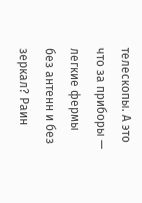телескопы. А это что за приборы — легкие фермы без антенн и без зеркал? Раин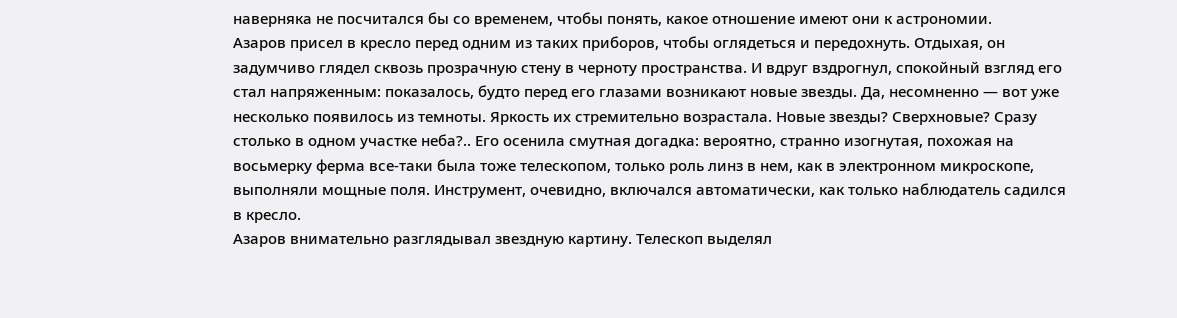наверняка не посчитался бы со временем, чтобы понять, какое отношение имеют они к астрономии.
Азаров присел в кресло перед одним из таких приборов, чтобы оглядеться и передохнуть. Отдыхая, он задумчиво глядел сквозь прозрачную стену в черноту пространства. И вдруг вздрогнул, спокойный взгляд его стал напряженным: показалось, будто перед его глазами возникают новые звезды. Да, несомненно — вот уже несколько появилось из темноты. Яркость их стремительно возрастала. Новые звезды? Сверхновые? Сразу столько в одном участке неба?.. Его осенила смутная догадка: вероятно, странно изогнутая, похожая на восьмерку ферма все-таки была тоже телескопом, только роль линз в нем, как в электронном микроскопе, выполняли мощные поля. Инструмент, очевидно, включался автоматически, как только наблюдатель садился в кресло.
Азаров внимательно разглядывал звездную картину. Телескоп выделял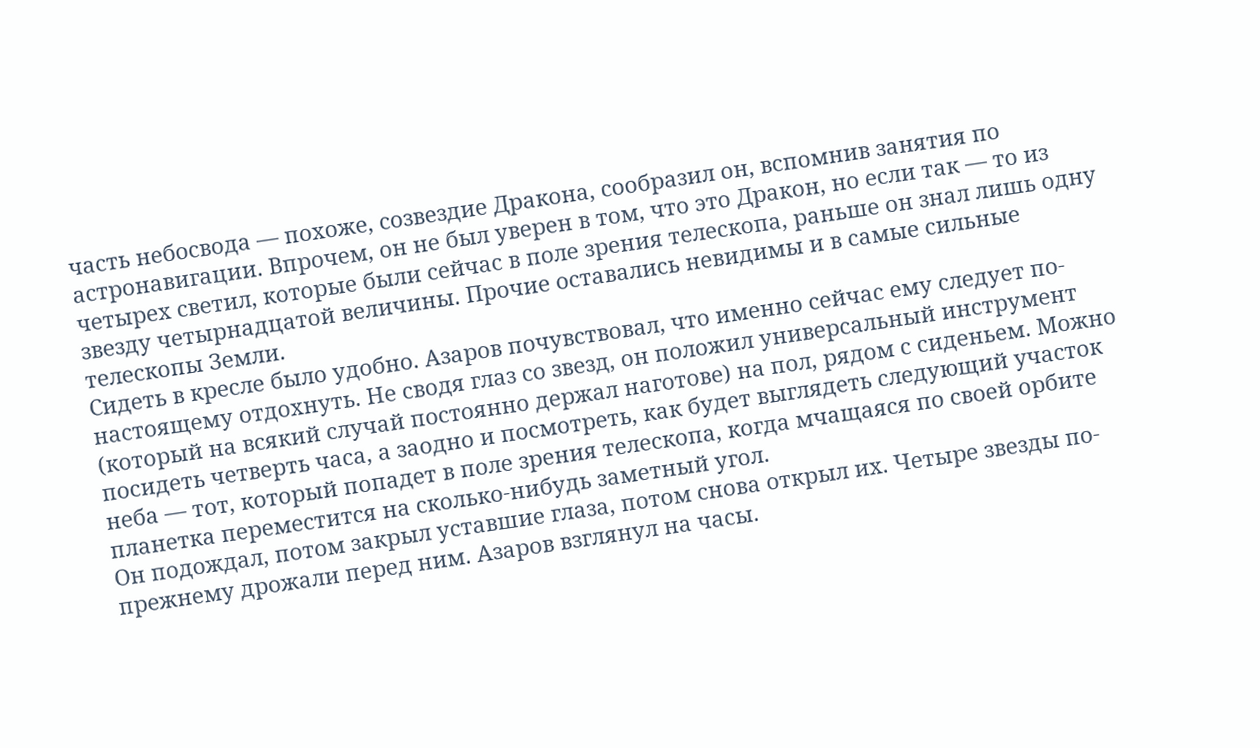часть небосвода — похоже, созвездие Дракона, сообразил он, вспомнив занятия по астронавигации. Впрочем, он не был уверен в том, что это Дракон, но если так — то из четырех светил, которые были сейчас в поле зрения телескопа, раньше он знал лишь одну звезду четырнадцатой величины. Прочие оставались невидимы и в самые сильные телескопы Земли.
Сидеть в кресле было удобно. Азаров почувствовал, что именно сейчас ему следует по-настоящему отдохнуть. Не сводя глаз со звезд, он положил универсальный инструмент (который на всякий случай постоянно держал наготове) на пол, рядом с сиденьем. Можно посидеть четверть часа, а заодно и посмотреть, как будет выглядеть следующий участок неба — тот, который попадет в поле зрения телескопа, когда мчащаяся по своей орбите планетка переместится на сколько-нибудь заметный угол.
Он подождал, потом закрыл уставшие глаза, потом снова открыл их. Четыре звезды по-прежнему дрожали перед ним. Азаров взглянул на часы.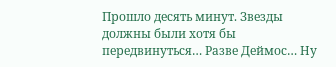Прошло десять минут. Звезды должны были хотя бы передвинуться… Разве Деймос… Ну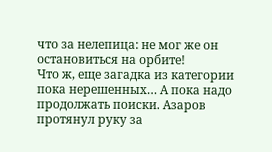что за нелепица: не мог же он остановиться на орбите!
Что ж, еще загадка из категории пока нерешенных… А пока надо продолжать поиски. Азаров протянул руку за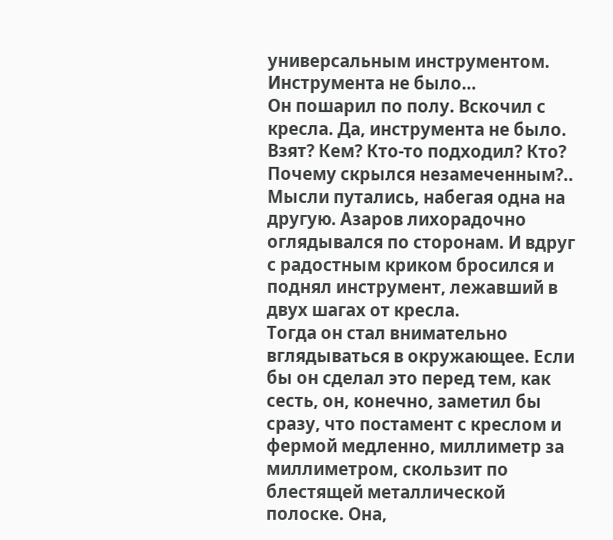универсальным инструментом. Инструмента не было…
Он пошарил по полу. Вскочил с кресла. Да, инструмента не было. Взят? Кем? Кто-то подходил? Кто? Почему скрылся незамеченным?..
Мысли путались, набегая одна на другую. Азаров лихорадочно оглядывался по сторонам. И вдруг с радостным криком бросился и поднял инструмент, лежавший в двух шагах от кресла.
Тогда он стал внимательно вглядываться в окружающее. Если бы он сделал это перед тем, как сесть, он, конечно, заметил бы сразу, что постамент с креслом и фермой медленно, миллиметр за миллиметром, скользит по блестящей металлической полоске. Она,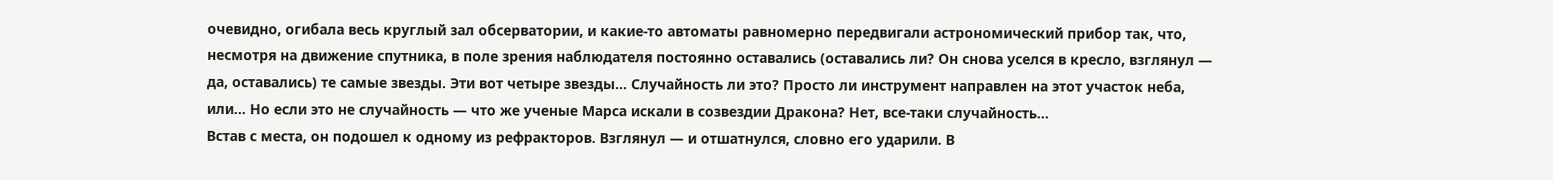очевидно, огибала весь круглый зал обсерватории, и какие-то автоматы равномерно передвигали астрономический прибор так, что, несмотря на движение спутника, в поле зрения наблюдателя постоянно оставались (оставались ли? Он снова уселся в кресло, взглянул — да, оставались) те самые звезды. Эти вот четыре звезды… Случайность ли это? Просто ли инструмент направлен на этот участок неба, или… Но если это не случайность — что же ученые Марса искали в созвездии Дракона? Нет, все-таки случайность…
Встав с места, он подошел к одному из рефракторов. Взглянул — и отшатнулся, словно его ударили. В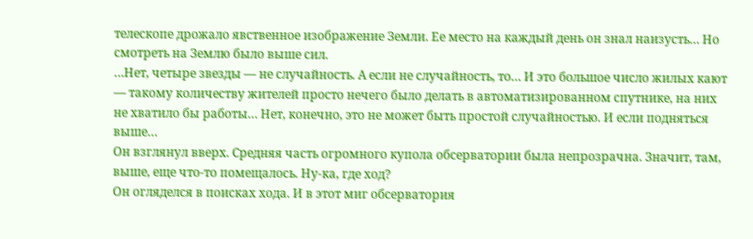телескопе дрожало явственное изображение Земли. Ее место на каждый день он знал наизусть… Но смотреть на Землю было выше сил.
…Нет, четыре звезды — не случайность. А если не случайность, то… И это большое число жилых кают — такому количеству жителей просто нечего было делать в автоматизированном спутнике, на них не хватило бы работы… Нет, конечно, это не может быть простой случайностью. И если подняться выше…
Он взглянул вверх. Средняя часть огромного купола обсерватории была непрозрачна. Значит, там, выше, еще что-то помещалось. Ну-ка, где ход?
Он огляделся в поисках хода. И в этот миг обсерватория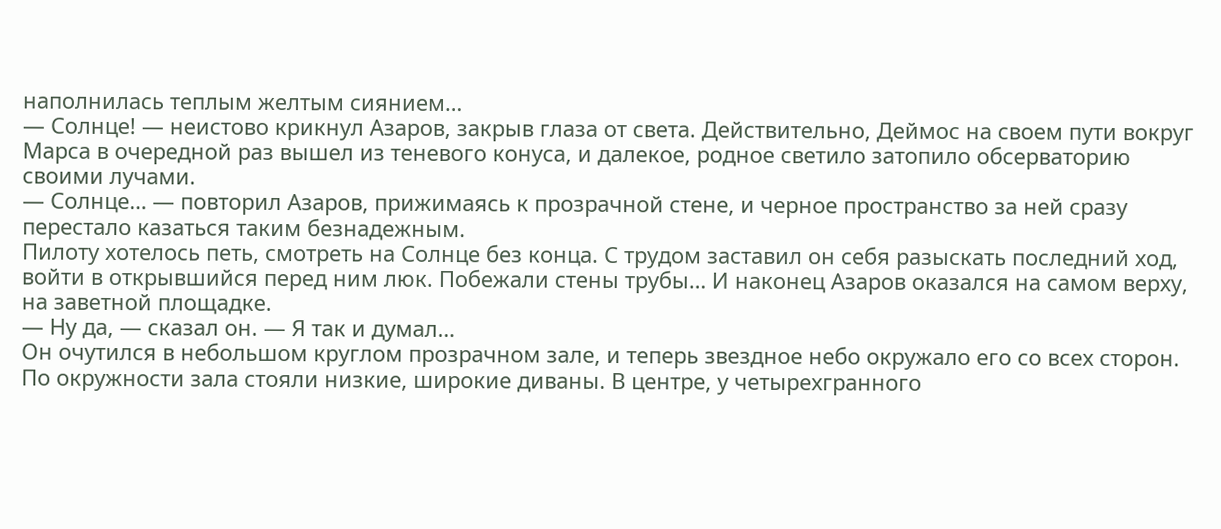наполнилась теплым желтым сиянием…
— Солнце! — неистово крикнул Азаров, закрыв глаза от света. Действительно, Деймос на своем пути вокруг Марса в очередной раз вышел из теневого конуса, и далекое, родное светило затопило обсерваторию своими лучами.
— Солнце… — повторил Азаров, прижимаясь к прозрачной стене, и черное пространство за ней сразу перестало казаться таким безнадежным.
Пилоту хотелось петь, смотреть на Солнце без конца. С трудом заставил он себя разыскать последний ход, войти в открывшийся перед ним люк. Побежали стены трубы… И наконец Азаров оказался на самом верху, на заветной площадке.
— Ну да, — сказал он. — Я так и думал…
Он очутился в небольшом круглом прозрачном зале, и теперь звездное небо окружало его со всех сторон. По окружности зала стояли низкие, широкие диваны. В центре, у четырехгранного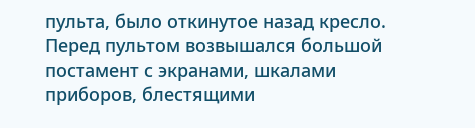пульта, было откинутое назад кресло. Перед пультом возвышался большой постамент с экранами, шкалами приборов, блестящими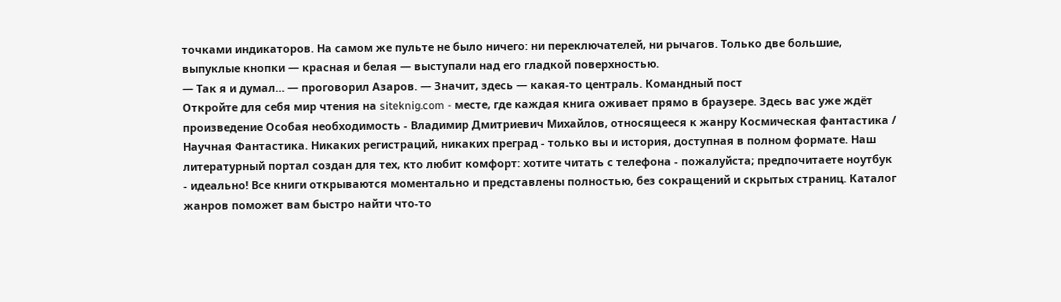точками индикаторов. На самом же пульте не было ничего: ни переключателей, ни рычагов. Только две большие, выпуклые кнопки — красная и белая — выступали над его гладкой поверхностью.
— Так я и думал… — проговорил Азаров. — Значит, здесь — какая-то централь. Командный пост
Откройте для себя мир чтения на siteknig.com - месте, где каждая книга оживает прямо в браузере. Здесь вас уже ждёт произведение Особая необходимость - Владимир Дмитриевич Михайлов, относящееся к жанру Космическая фантастика / Научная Фантастика. Никаких регистраций, никаких преград - только вы и история, доступная в полном формате. Наш литературный портал создан для тех, кто любит комфорт: хотите читать с телефона - пожалуйста; предпочитаете ноутбук - идеально! Все книги открываются моментально и представлены полностью, без сокращений и скрытых страниц. Каталог жанров поможет вам быстро найти что-то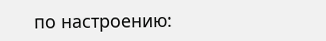по настроению: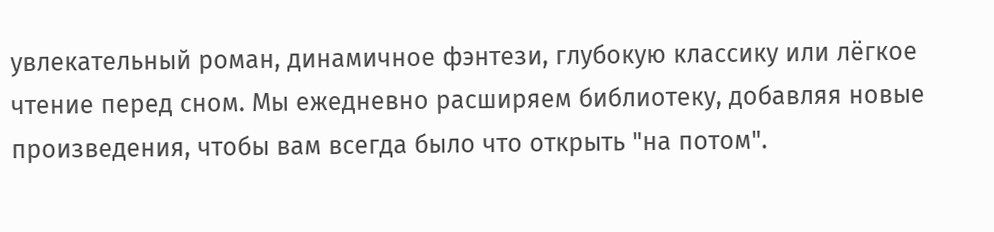увлекательный роман, динамичное фэнтези, глубокую классику или лёгкое чтение перед сном. Мы ежедневно расширяем библиотеку, добавляя новые произведения, чтобы вам всегда было что открыть "на потом".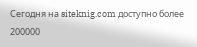Сегодня на siteknig.com доступно более 200000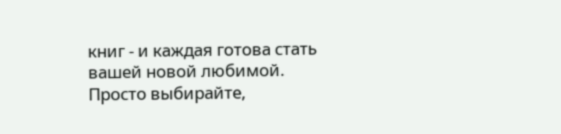книг - и каждая готова стать вашей новой любимой. Просто выбирайте,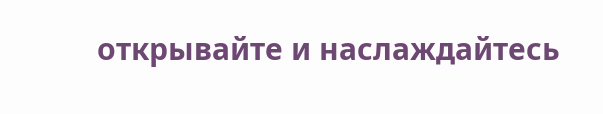открывайте и наслаждайтесь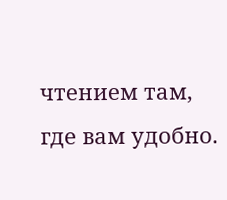чтением там, где вам удобно.